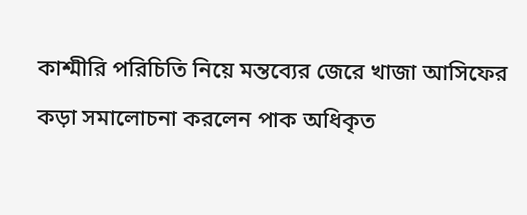কাশ্মীরি পরিচিতি নিয়ে মন্তব্যের জেরে খাজা আসিফের কড়া সমালোচনা করলেন পাক অধিকৃত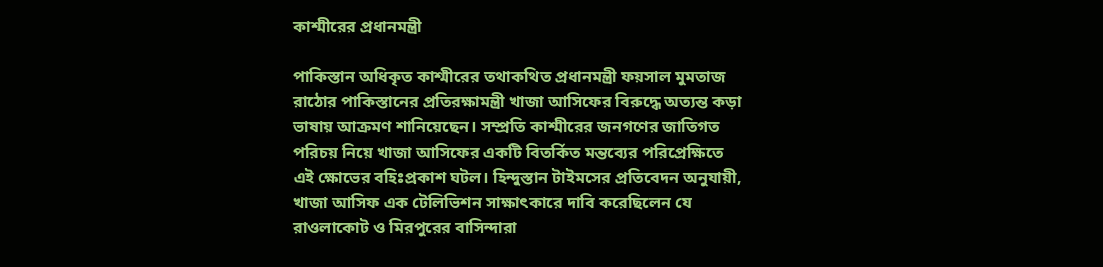কাশ্মীরের প্রধানমন্ত্রী

পাকিস্তান অধিকৃত কাশ্মীরের তথাকথিত প্রধানমন্ত্রী ফয়সাল মুমতাজ রাঠোর পাকিস্তানের প্রতিরক্ষামন্ত্রী খাজা আসিফের বিরুদ্ধে অত্যন্ত কড়া ভাষায় আক্রমণ শানিয়েছেন। সম্প্রতি কাশ্মীরের জনগণের জাতিগত পরিচয় নিয়ে খাজা আসিফের একটি বিতর্কিত মন্তব্যের পরিপ্রেক্ষিতে এই ক্ষোভের বহিঃপ্রকাশ ঘটল। হিন্দুস্তান টাইমসের প্রতিবেদন অনুযায়ী, খাজা আসিফ এক টেলিভিশন সাক্ষাৎকারে দাবি করেছিলেন যে রাওলাকোট ও মিরপুরের বাসিন্দারা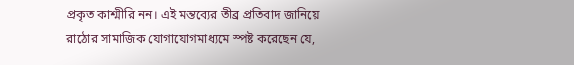প্রকৃত কাশ্মীরি নন। এই মন্তব্যের তীব্র প্রতিবাদ জানিয়ে রাঠোর সামাজিক যোগাযোগমাধ্যমে স্পষ্ট করেছেন যে,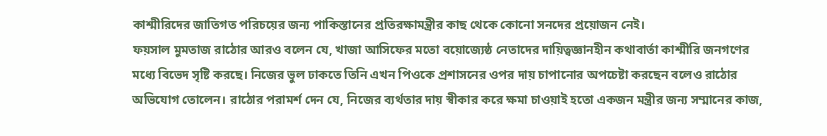কাশ্মীরিদের জাতিগত পরিচয়ের জন্য পাকিস্তানের প্রতিরক্ষামন্ত্রীর কাছ থেকে কোনো সনদের প্রয়োজন নেই।
ফয়সাল মুমতাজ রাঠোর আরও বলেন যে, খাজা আসিফের মতো বয়োজ্যেষ্ঠ নেতাদের দায়িত্বজ্ঞানহীন কথাবার্তা কাশ্মীরি জনগণের মধ্যে বিভেদ সৃষ্টি করছে। নিজের ভুল ঢাকতে তিনি এখন পিওকে প্রশাসনের ওপর দায় চাপানোর অপচেষ্টা করছেন বলেও রাঠোর অভিযোগ তোলেন। রাঠোর পরামর্শ দেন যে, নিজের ব্যর্থতার দায় স্বীকার করে ক্ষমা চাওয়াই হতো একজন মন্ত্রীর জন্য সম্মানের কাজ,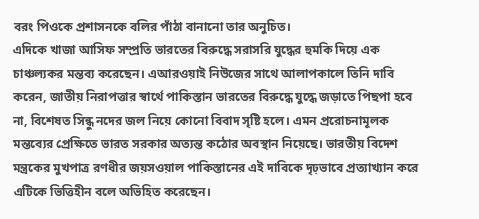বরং পিওকে প্রশাসনকে বলির পাঁঠা বানানো তার অনুচিত।
এদিকে খাজা আসিফ সম্প্রতি ভারতের বিরুদ্ধে সরাসরি যুদ্ধের হুমকি দিয়ে এক চাঞ্চল্যকর মন্তব্য করেছেন। এআরওয়াই নিউজের সাথে আলাপকালে তিনি দাবি করেন, জাতীয় নিরাপত্তার স্বার্থে পাকিস্তান ভারতের বিরুদ্ধে যুদ্ধে জড়াতে পিছপা হবে না, বিশেষত সিন্ধু নদের জল নিয়ে কোনো বিবাদ সৃষ্টি হলে। এমন প্ররোচনামূলক মন্তব্যের প্রেক্ষিতে ভারত সরকার অত্যন্ত কঠোর অবস্থান নিয়েছে। ভারতীয় বিদেশ মন্ত্রকের মুখপাত্র রণধীর জয়সওয়াল পাকিস্তানের এই দাবিকে দৃঢ়ভাবে প্রত্যাখ্যান করে এটিকে ভিত্তিহীন বলে অভিহিত করেছেন।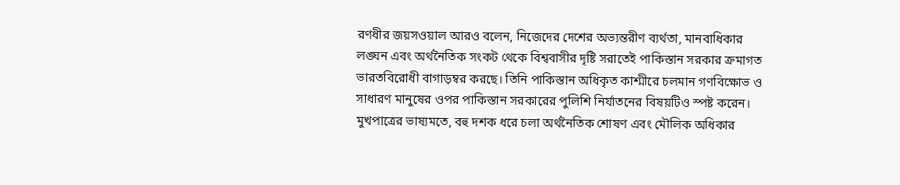রণধীর জয়সওয়াল আরও বলেন, নিজেদের দেশের অভ্যন্তরীণ ব্যর্থতা, মানবাধিকার লঙ্ঘন এবং অর্থনৈতিক সংকট থেকে বিশ্ববাসীর দৃষ্টি সরাতেই পাকিস্তান সরকার ক্রমাগত ভারতবিরোধী বাগাড়ম্বর করছে। তিনি পাকিস্তান অধিকৃত কাশ্মীরে চলমান গণবিক্ষোভ ও সাধারণ মানুষের ওপর পাকিস্তান সরকারের পুলিশি নির্যাতনের বিষয়টিও স্পষ্ট করেন। মুখপাত্রের ভাষ্যমতে, বহু দশক ধরে চলা অর্থনৈতিক শোষণ এবং মৌলিক অধিকার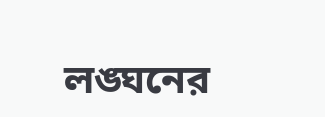লঙ্ঘনের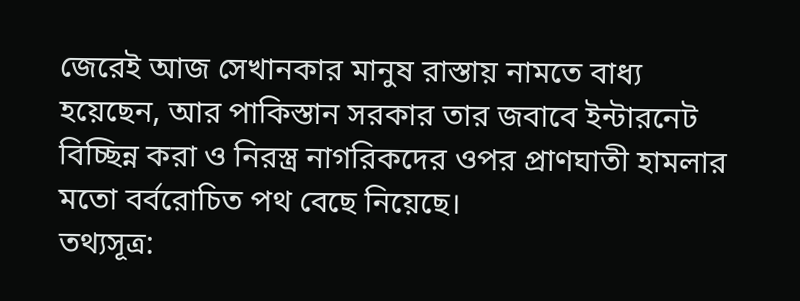জেরেই আজ সেখানকার মানুষ রাস্তায় নামতে বাধ্য হয়েছেন, আর পাকিস্তান সরকার তার জবাবে ইন্টারনেট বিচ্ছিন্ন করা ও নিরস্ত্র নাগরিকদের ওপর প্রাণঘাতী হামলার মতো বর্বরোচিত পথ বেছে নিয়েছে।
তথ্যসূত্র: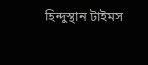হিন্দুস্থান টাইমস